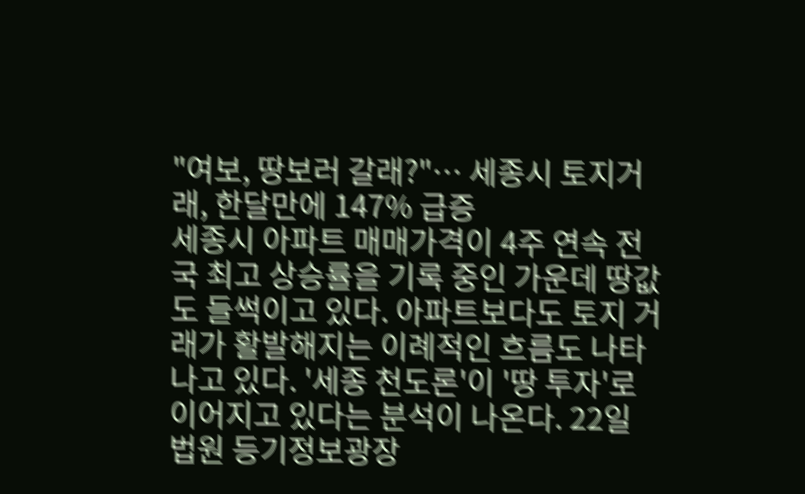"여보, 땅보러 갈래?"… 세종시 토지거래, 한달만에 147% 급증
세종시 아파트 매매가격이 4주 연속 전국 최고 상승률을 기록 중인 가운데 땅값도 들썩이고 있다. 아파트보다도 토지 거래가 활발해지는 이례적인 흐름도 나타나고 있다. '세종 천도론'이 '땅 투자'로 이어지고 있다는 분석이 나온다. 22일 법원 등기정보광장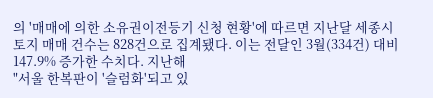의 '매매에 의한 소유권이전등기 신청 현황'에 따르면 지난달 세종시 토지 매매 건수는 828건으로 집계됐다. 이는 전달인 3월(334건) 대비 147.9% 증가한 수치다. 지난해
"서울 한복판이 '슬럼화'되고 있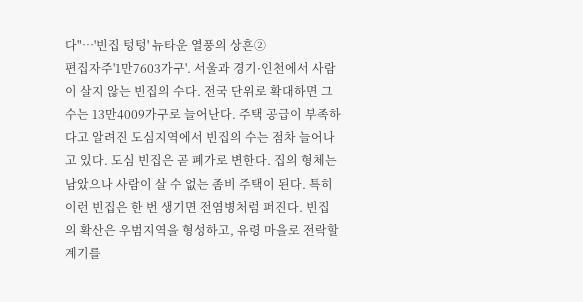다"…'빈집 텅텅' 뉴타운 열풍의 상흔②
편집자주'1만7603가구'. 서울과 경기·인천에서 사람이 살지 않는 빈집의 수다. 전국 단위로 확대하면 그 수는 13만4009가구로 늘어난다. 주택 공급이 부족하다고 알려진 도심지역에서 빈집의 수는 점차 늘어나고 있다. 도심 빈집은 곧 폐가로 변한다. 집의 형체는 남았으나 사람이 살 수 없는 좀비 주택이 된다. 특히 이런 빈집은 한 번 생기면 전염병처럼 퍼진다. 빈집의 확산은 우범지역을 형성하고, 유령 마을로 전락할 계기를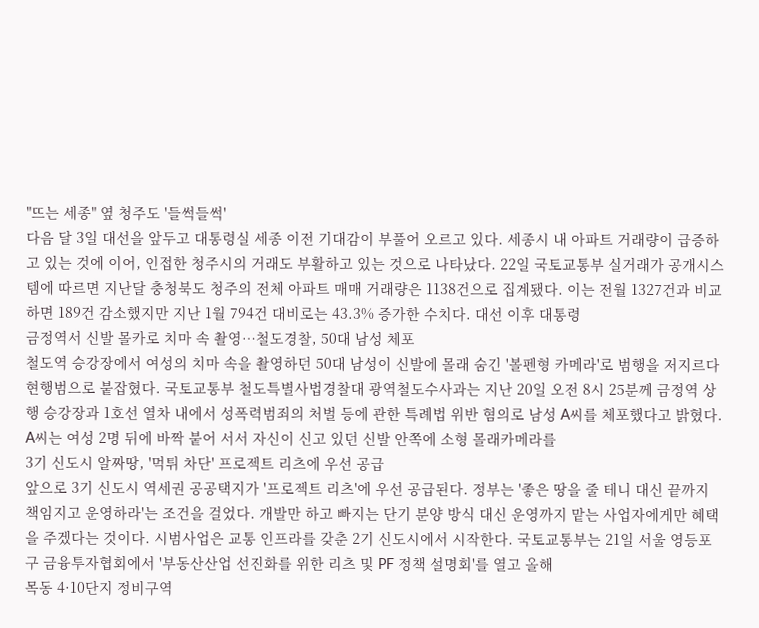"뜨는 세종" 옆 청주도 '들썩들썩'
다음 달 3일 대선을 앞두고 대통령실 세종 이전 기대감이 부풀어 오르고 있다. 세종시 내 아파트 거래량이 급증하고 있는 것에 이어, 인접한 청주시의 거래도 부활하고 있는 것으로 나타났다. 22일 국토교통부 실거래가 공개시스템에 따르면 지난달 충청북도 청주의 전체 아파트 매매 거래량은 1138건으로 집계됐다. 이는 전월 1327건과 비교하면 189건 감소했지만 지난 1월 794건 대비로는 43.3% 증가한 수치다. 대선 이후 대통령
금정역서 신발 몰카로 치마 속 촬영…철도경찰, 50대 남성 체포
철도역 승강장에서 여성의 치마 속을 촬영하던 50대 남성이 신발에 몰래 숨긴 '볼펜형 카메라'로 범행을 저지르다 현행범으로 붙잡혔다. 국토교통부 철도특별사법경찰대 광역철도수사과는 지난 20일 오전 8시 25분께 금정역 상행 승강장과 1호선 열차 내에서 성폭력범죄의 처벌 등에 관한 특례법 위반 혐의로 남성 A씨를 체포했다고 밝혔다. A씨는 여성 2명 뒤에 바짝 붙어 서서 자신이 신고 있던 신발 안쪽에 소형 몰래카메라를
3기 신도시 알짜땅, '먹튀 차단' 프로젝트 리츠에 우선 공급
앞으로 3기 신도시 역세권 공공택지가 '프로젝트 리츠'에 우선 공급된다. 정부는 '좋은 땅을 줄 테니 대신 끝까지 책임지고 운영하라'는 조건을 걸었다. 개발만 하고 빠지는 단기 분양 방식 대신 운영까지 맡는 사업자에게만 혜택을 주겠다는 것이다. 시범사업은 교통 인프라를 갖춘 2기 신도시에서 시작한다. 국토교통부는 21일 서울 영등포구 금융투자협회에서 '부동산산업 선진화를 위한 리츠 및 PF 정책 설명회'를 열고 올해
목동 4·10단지 정비구역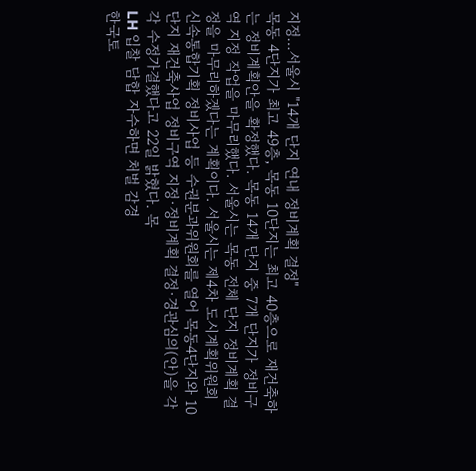지정…서울시 "14개 단지 연내 정비계획 결정"
목동 4단지가 최고 49층, 목동 10단지는 최고 40층으로 재건축하는 정비계획안을 확정했다. 목동 14개 단지 중 7개 단지가 정비구역 지정 작업을 마무리했다. 서울시는 목동 전체 단지 정비계획 결정을 마무리하겠다는 계획이다. 서울시는 제4차 도시계획위원회 신속통합기획 정비사업 등 수권분과위원회를 열어 목동4단지와 10단지 재건축사업 정비구역 지정·정비계획 결정·경관심의(안)을 각각 수정가결했다고 22일 밝혔다. 목
LH 입찰 담합 자수하면 처벌 감경
한국토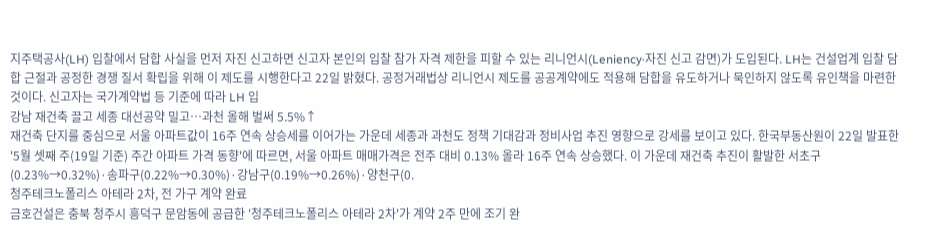지주택공사(LH) 입찰에서 담합 사실을 먼저 자진 신고하면 신고자 본인의 입찰 참가 자격 제한을 피할 수 있는 리니언시(Leniency·자진 신고 감면)가 도입된다. LH는 건설업계 입찰 담합 근절과 공정한 경쟁 질서 확립을 위해 이 제도를 시행한다고 22일 밝혔다. 공정거래법상 리니언시 제도를 공공계약에도 적용해 담합을 유도하거나 묵인하지 않도록 유인책을 마련한 것이다. 신고자는 국가계약법 등 기준에 따라 LH 입
강남 재건축 끌고 세종 대선공약 밀고…과천 올해 벌써 5.5%↑
재건축 단지를 중심으로 서울 아파트값이 16주 연속 상승세를 이어가는 가운데 세종과 과천도 정책 기대감과 정비사업 추진 영향으로 강세를 보이고 있다. 한국부동산원이 22일 발표한 '5월 셋째 주(19일 기준) 주간 아파트 가격 동향'에 따르면, 서울 아파트 매매가격은 전주 대비 0.13% 올라 16주 연속 상승했다. 이 가운데 재건축 추진이 활발한 서초구(0.23%→0.32%)·송파구(0.22%→0.30%)·강남구(0.19%→0.26%)·양천구(0.
청주테크노폴리스 아테라 2차, 전 가구 계약 완료
금호건설은 충북 청주시 흥덕구 문암동에 공급한 '청주테크노폴리스 아테라 2차'가 계약 2주 만에 조기 완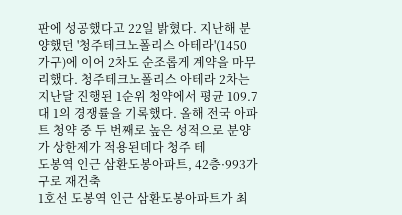판에 성공했다고 22일 밝혔다. 지난해 분양했던 '청주테크노폴리스 아테라'(1450가구)에 이어 2차도 순조롭게 계약을 마무리했다. 청주테크노폴리스 아테라 2차는 지난달 진행된 1순위 청약에서 평균 109.7대 1의 경쟁률을 기록했다. 올해 전국 아파트 청약 중 두 번째로 높은 성적으로 분양가 상한제가 적용된데다 청주 테
도봉역 인근 삼환도봉아파트, 42층·993가구로 재건축
1호선 도봉역 인근 삼환도봉아파트가 최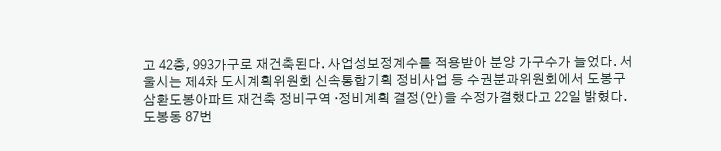고 42층, 993가구로 재건축된다. 사업성보정계수를 적용받아 분양 가구수가 늘었다. 서울시는 제4차 도시계획위원회 신속통합기획 정비사업 등 수권분과위원회에서 도봉구 삼환도봉아파트 재건축 정비구역 ·정비계획 결정(안)을 수정가결했다고 22일 밝혔다. 도봉동 87번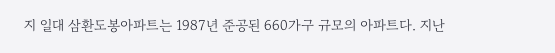지 일대 삼환도봉아파트는 1987년 준공된 660가구 규모의 아파트다. 지난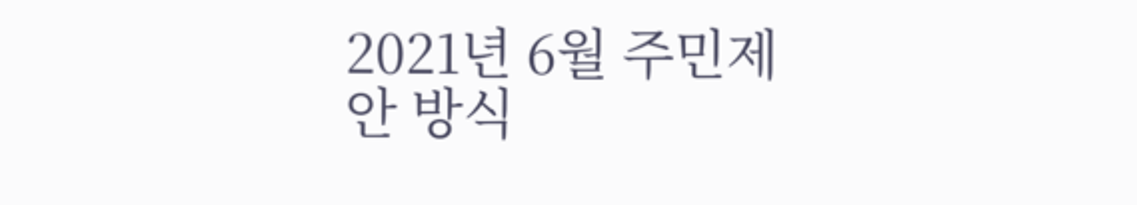2021년 6월 주민제안 방식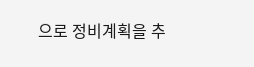으로 정비계획을 추